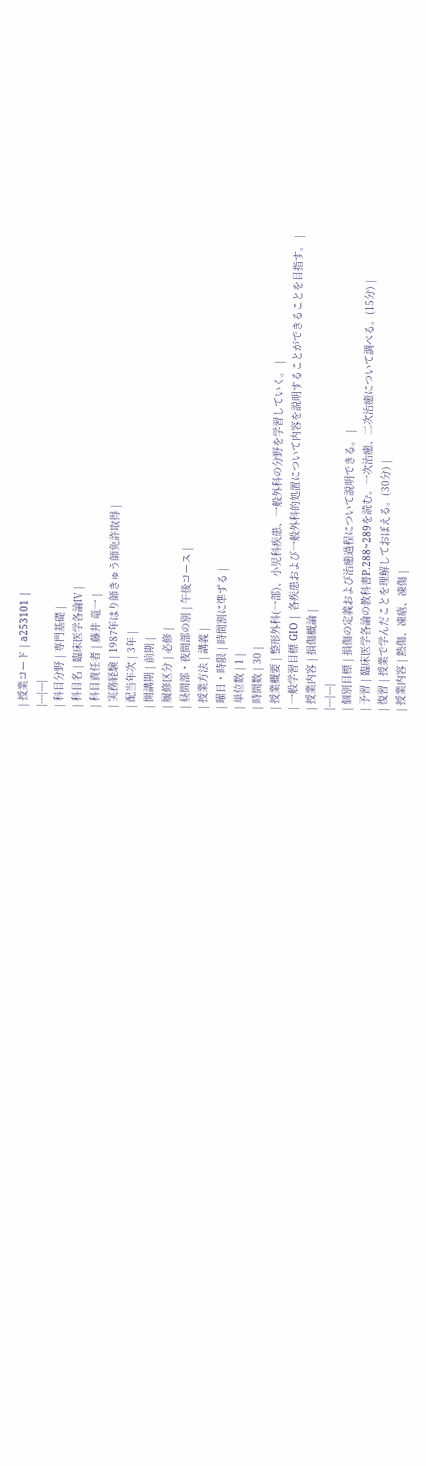| 授業コード | a253101 |
|---|---|
| 科目分野 | 専門基礎 |
| 科目名 | 臨床医学各論Ⅳ |
| 科目責任者 | 藤井 竜一 |
| 実務経験 | 1987年はり師きゅう師免許取得 |
| 配当年次 | 3年 |
| 開講期 | 前期 |
| 履修区分 | 必修 |
| 昼間部・夜間部の別 | 午後コース |
| 授業方法 | 講義 |
| 曜日・時限 | 時間割に準ずる |
| 単位数 | 1 |
| 時間数 | 30 |
| 授業概要 | 整形外科(一部)、小児科疾患、一般外科の分野を学習していく。 |
| 一般学習目標 GIO | 各疾患および一般外科的処置について内容を説明することができることを目指す。 |
| 授業内容 | 損傷概論 |
|---|---|
| 個別目標 | 損傷の定義および治癒過程について説明できる。 |
| 予習 | 臨床医学各論の教科書P.288~289を読む。一次治癒、二次治癒について調べる。(15分) |
| 復習 | 授業で学んだことを理解しておぼえる。(30分) |
| 授業内容 | 熱傷、凍瘡、凍傷 |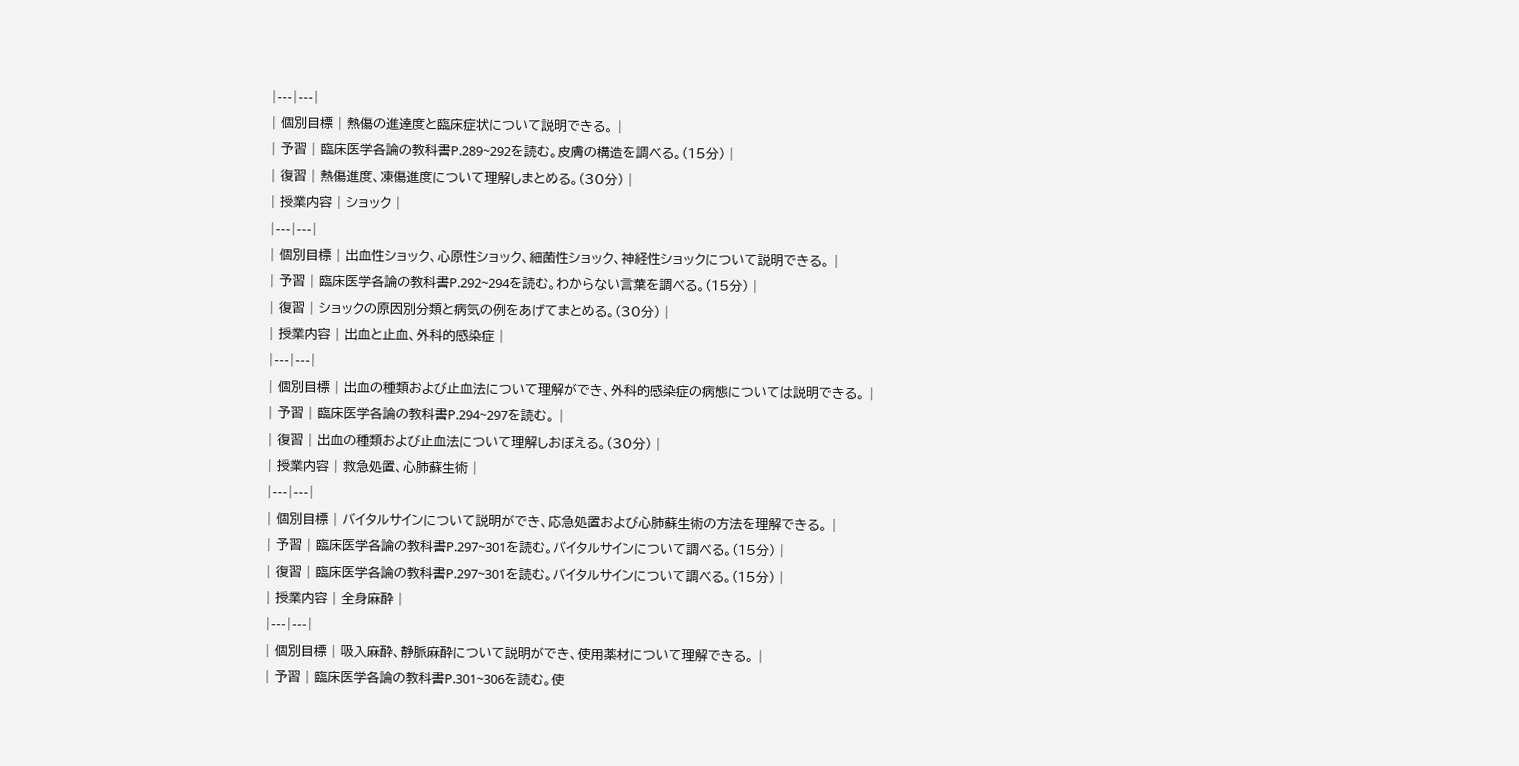|---|---|
| 個別目標 | 熱傷の進達度と臨床症状について説明できる。 |
| 予習 | 臨床医学各論の教科書P.289~292を読む。皮膚の構造を調べる。(15分) |
| 復習 | 熱傷進度、凍傷進度について理解しまとめる。(30分) |
| 授業内容 | ショック |
|---|---|
| 個別目標 | 出血性ショック、心原性ショック、細菌性ショック、神経性ショックについて説明できる。 |
| 予習 | 臨床医学各論の教科書P.292~294を読む。わからない言葉を調べる。(15分) |
| 復習 | ショックの原因別分類と病気の例をあげてまとめる。(30分) |
| 授業内容 | 出血と止血、外科的感染症 |
|---|---|
| 個別目標 | 出血の種類および止血法について理解ができ、外科的感染症の病態については説明できる。 |
| 予習 | 臨床医学各論の教科書P.294~297を読む。 |
| 復習 | 出血の種類および止血法について理解しおぼえる。(30分) |
| 授業内容 | 救急処置、心肺蘇生術 |
|---|---|
| 個別目標 | バイタルサインについて説明ができ、応急処置および心肺蘇生術の方法を理解できる。 |
| 予習 | 臨床医学各論の教科書P.297~301を読む。バイタルサインについて調べる。(15分) |
| 復習 | 臨床医学各論の教科書P.297~301を読む。バイタルサインについて調べる。(15分) |
| 授業内容 | 全身麻酔 |
|---|---|
| 個別目標 | 吸入麻酔、静脈麻酔について説明ができ、使用薬材について理解できる。 |
| 予習 | 臨床医学各論の教科書P.301~306を読む。使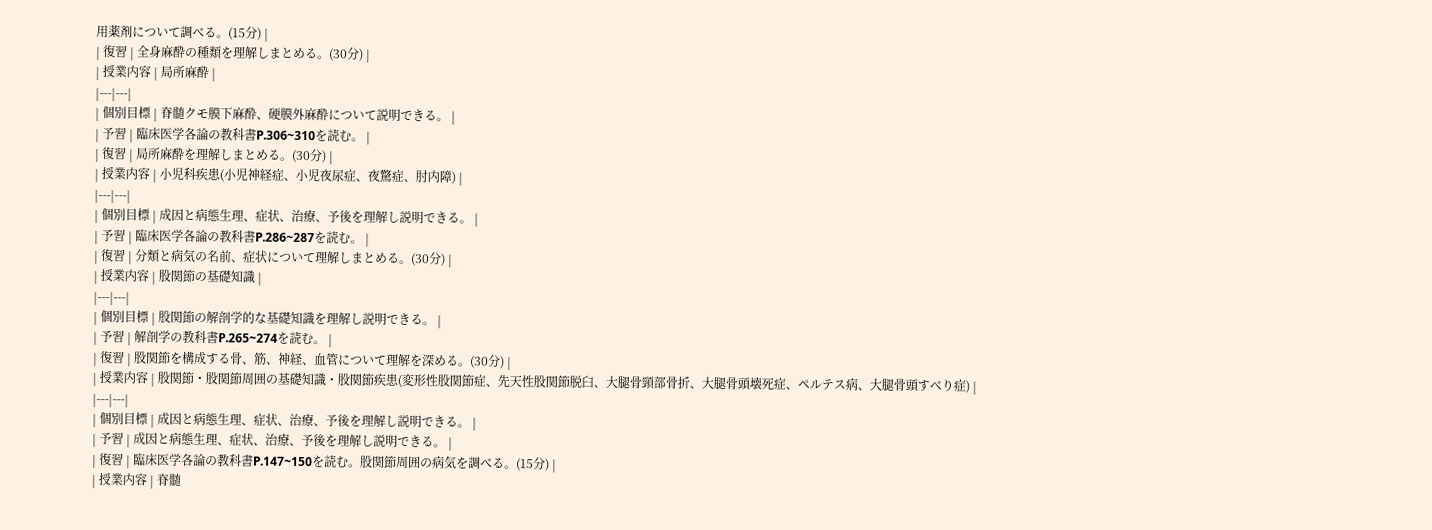用薬剤について調べる。(15分) |
| 復習 | 全身麻酔の種類を理解しまとめる。(30分) |
| 授業内容 | 局所麻酔 |
|---|---|
| 個別目標 | 脊髄クモ膜下麻酔、硬膜外麻酔について説明できる。 |
| 予習 | 臨床医学各論の教科書P.306~310を読む。 |
| 復習 | 局所麻酔を理解しまとめる。(30分) |
| 授業内容 | 小児科疾患(小児神経症、小児夜尿症、夜驚症、肘内障) |
|---|---|
| 個別目標 | 成因と病態生理、症状、治療、予後を理解し説明できる。 |
| 予習 | 臨床医学各論の教科書P.286~287を読む。 |
| 復習 | 分類と病気の名前、症状について理解しまとめる。(30分) |
| 授業内容 | 股関節の基礎知識 |
|---|---|
| 個別目標 | 股関節の解剖学的な基礎知識を理解し説明できる。 |
| 予習 | 解剖学の教科書P.265~274を読む。 |
| 復習 | 股関節を構成する骨、筋、神経、血管について理解を深める。(30分) |
| 授業内容 | 股関節・股関節周囲の基礎知識・股関節疾患(変形性股関節症、先天性股関節脱臼、大腿骨頸部骨折、大腿骨頭壊死症、ペルテス病、大腿骨頭すべり症) |
|---|---|
| 個別目標 | 成因と病態生理、症状、治療、予後を理解し説明できる。 |
| 予習 | 成因と病態生理、症状、治療、予後を理解し説明できる。 |
| 復習 | 臨床医学各論の教科書P.147~150を読む。股関節周囲の病気を調べる。(15分) |
| 授業内容 | 脊髄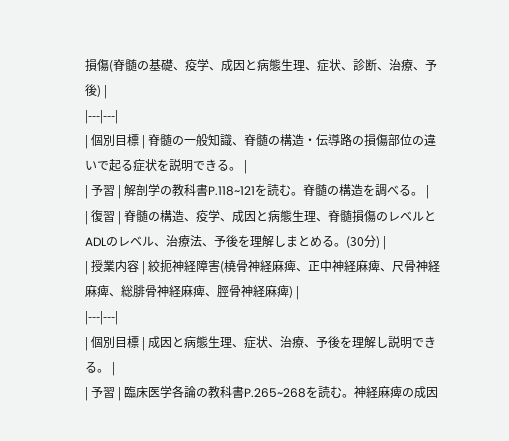損傷(脊髄の基礎、疫学、成因と病態生理、症状、診断、治療、予後) |
|---|---|
| 個別目標 | 脊髄の一般知識、脊髄の構造・伝導路の損傷部位の違いで起る症状を説明できる。 |
| 予習 | 解剖学の教科書P.118~121を読む。脊髄の構造を調べる。 |
| 復習 | 脊髄の構造、疫学、成因と病態生理、脊髄損傷のレベルとADLのレベル、治療法、予後を理解しまとめる。(30分) |
| 授業内容 | 絞扼神経障害(橈骨神経麻痺、正中神経麻痺、尺骨神経麻痺、総腓骨神経麻痺、脛骨神経麻痺) |
|---|---|
| 個別目標 | 成因と病態生理、症状、治療、予後を理解し説明できる。 |
| 予習 | 臨床医学各論の教科書P.265~268を読む。神経麻痺の成因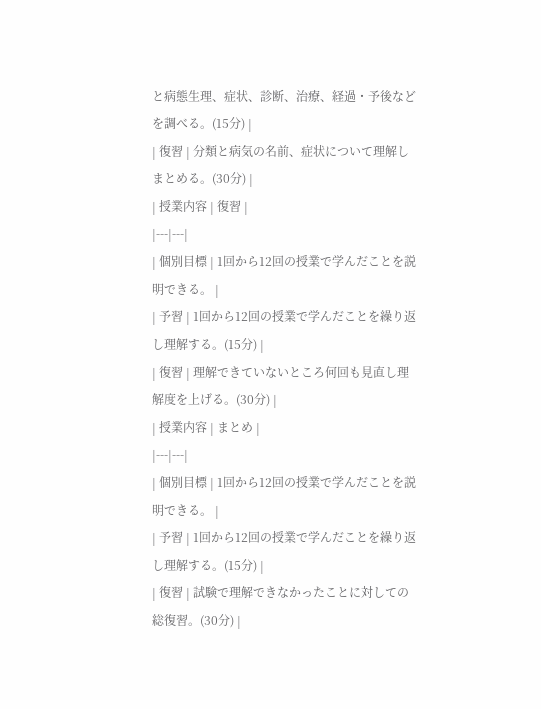と病態生理、症状、診断、治療、経過・予後などを調べる。(15分) |
| 復習 | 分類と病気の名前、症状について理解しまとめる。(30分) |
| 授業内容 | 復習 |
|---|---|
| 個別目標 | 1回から12回の授業で学んだことを説明できる。 |
| 予習 | 1回から12回の授業で学んだことを繰り返し理解する。(15分) |
| 復習 | 理解できていないところ何回も見直し理解度を上げる。(30分) |
| 授業内容 | まとめ |
|---|---|
| 個別目標 | 1回から12回の授業で学んだことを説明できる。 |
| 予習 | 1回から12回の授業で学んだことを繰り返し理解する。(15分) |
| 復習 | 試験で理解できなかったことに対しての総復習。(30分) |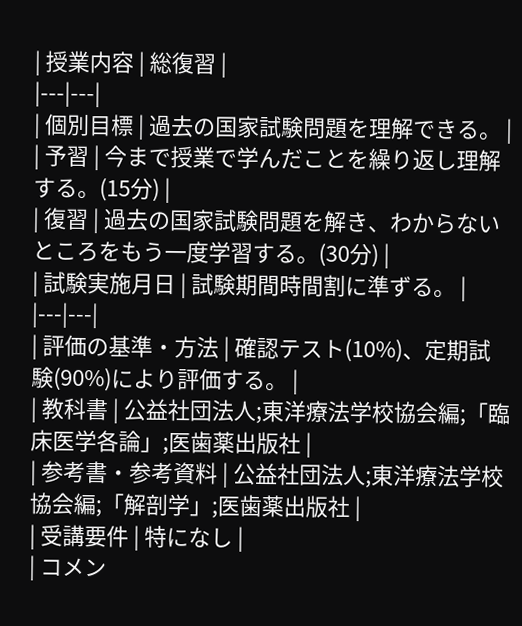| 授業内容 | 総復習 |
|---|---|
| 個別目標 | 過去の国家試験問題を理解できる。 |
| 予習 | 今まで授業で学んだことを繰り返し理解する。(15分) |
| 復習 | 過去の国家試験問題を解き、わからないところをもう一度学習する。(30分) |
| 試験実施月日 | 試験期間時間割に準ずる。 |
|---|---|
| 評価の基準・方法 | 確認テスト(10%)、定期試験(90%)により評価する。 |
| 教科書 | 公益社団法人;東洋療法学校協会編;「臨床医学各論」;医歯薬出版社 |
| 参考書・参考資料 | 公益社団法人;東洋療法学校協会編;「解剖学」;医歯薬出版社 |
| 受講要件 | 特になし |
| コメン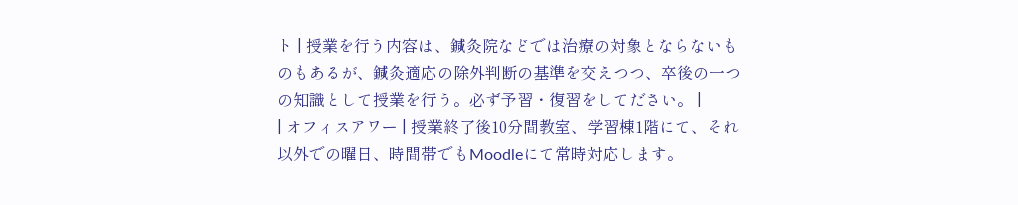ト | 授業を行う内容は、鍼灸院などでは治療の対象とならないものもあるが、鍼灸適応の除外判断の基準を交えつつ、卒後の一つの知識として授業を行う。必ず予習・復習をしてださい。 |
| オフィスアワー | 授業終了後10分間教室、学習棟1階にて、それ以外での曜日、時間帯でもMoodleにて常時対応します。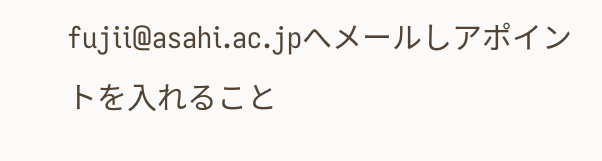fujii@asahi.ac.jpへメールしアポイントを入れること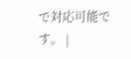で対応可能です。 |